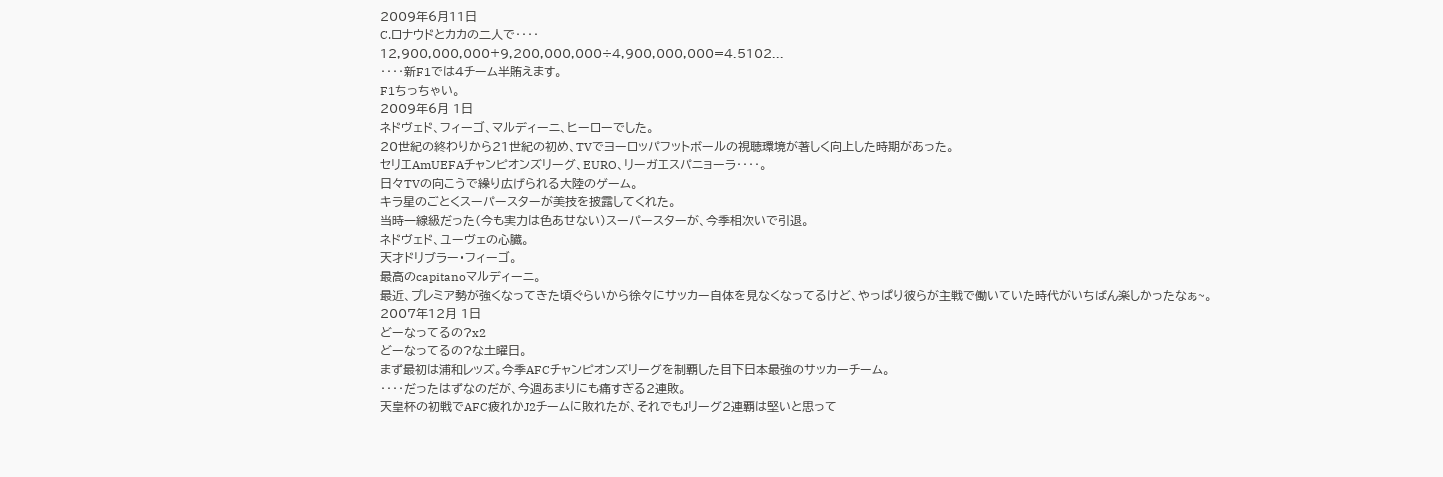2009年6月11日
C.ロナウドとカカの二人で‥‥
12,900,000,000+9,200,000,000÷4,900,000,000=4.5102...
‥‥新F1では4チーム半賄えます。
F1ちっちゃい。
2009年6月 1日
ネドヴェド、フィーゴ、マルディーニ、ヒーローでした。
20世紀の終わりから21世紀の初め、TVでヨーロッパフットボールの視聴環境が著しく向上した時期があった。
セリエAmUEFAチャンピオンズリーグ、EURO、リーガエスパニョーラ‥‥。
日々TVの向こうで繰り広げられる大陸のゲーム。
キラ星のごとくスーパースターが美技を披露してくれた。
当時一線級だった(今も実力は色あせない)スーパースターが、今季相次いで引退。
ネドヴェド、ユーヴェの心臓。
天才ドリブラー・フィーゴ。
最高のcapitanoマルディーニ。
最近、プレミア勢が強くなってきた頃ぐらいから徐々にサッカー自体を見なくなってるけど、やっぱり彼らが主戦で働いていた時代がいちばん楽しかったなぁ~。
2007年12月 1日
どーなってるの?x2
どーなってるの?な土曜日。
まず最初は浦和レッズ。今季AFCチャンピオンズリーグを制覇した目下日本最強のサッカーチーム。
‥‥だったはずなのだが、今週あまりにも痛すぎる2連敗。
天皇杯の初戦でAFC疲れかJ2チームに敗れたが、それでもJリーグ2連覇は堅いと思って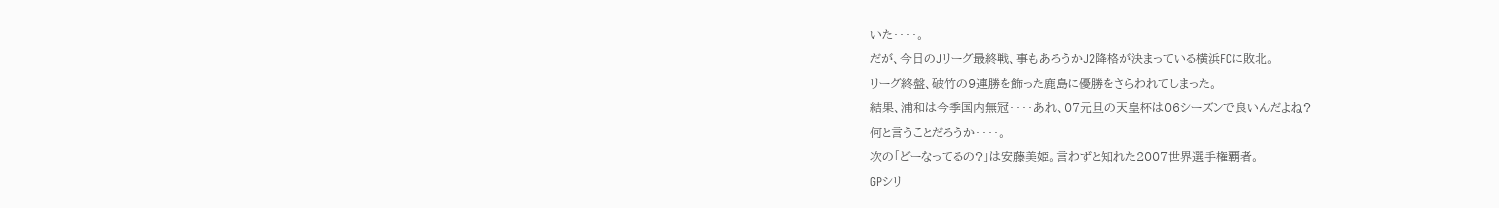いた‥‥。
だが、今日のJリーグ最終戦、事もあろうかJ2降格が決まっている横浜FCに敗北。
リーグ終盤、破竹の9連勝を飾った鹿島に優勝をさらわれてしまった。
結果、浦和は今季国内無冠‥‥あれ、07元旦の天皇杯は06シーズンで良いんだよね?
何と言うことだろうか‥‥。
次の「どーなってるの?」は安藤美姫。言わずと知れた2007世界選手権覇者。
GPシリ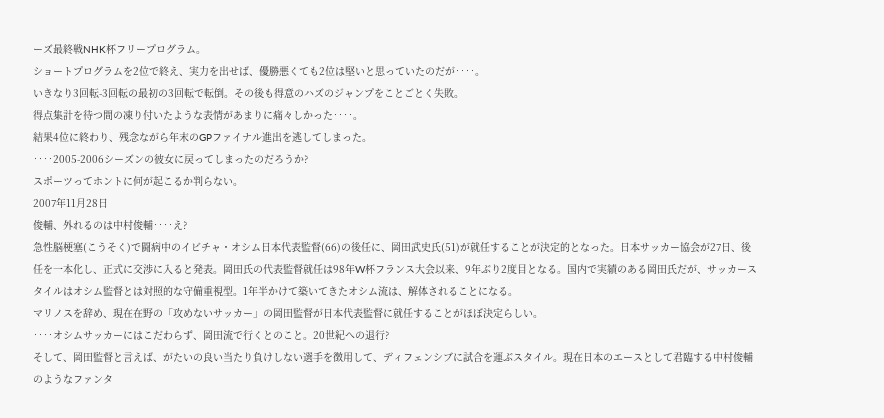ーズ最終戦NHK杯フリープログラム。
ショートプログラムを2位で終え、実力を出せば、優勝悪くても2位は堅いと思っていたのだが‥‥。
いきなり3回転-3回転の最初の3回転で転倒。その後も得意のハズのジャンプをことごとく失敗。
得点集計を待つ間の凍り付いたような表情があまりに痛々しかった‥‥。
結果4位に終わり、残念ながら年末のGPファイナル進出を逃してしまった。
‥‥2005-2006シーズンの彼女に戻ってしまったのだろうか?
スポーツってホントに何が起こるか判らない。
2007年11月28日
俊輔、外れるのは中村俊輔‥‥え?
急性脳梗塞(こうそく)で闘病中のイビチャ・オシム日本代表監督(66)の後任に、岡田武史氏(51)が就任することが決定的となった。日本サッカー協会が27日、後任を一本化し、正式に交渉に入ると発表。岡田氏の代表監督就任は98年W杯フランス大会以来、9年ぶり2度目となる。国内で実績のある岡田氏だが、サッカースタイルはオシム監督とは対照的な守備重視型。1年半かけて築いてきたオシム流は、解体されることになる。
マリノスを辞め、現在在野の「攻めないサッカー」の岡田監督が日本代表監督に就任することがほぼ決定らしい。
‥‥オシムサッカーにはこだわらず、岡田流で行くとのこと。20世紀への退行?
そして、岡田監督と言えば、がたいの良い当たり負けしない選手を徴用して、ディフェンシブに試合を運ぶスタイル。現在日本のエースとして君臨する中村俊輔のようなファンタ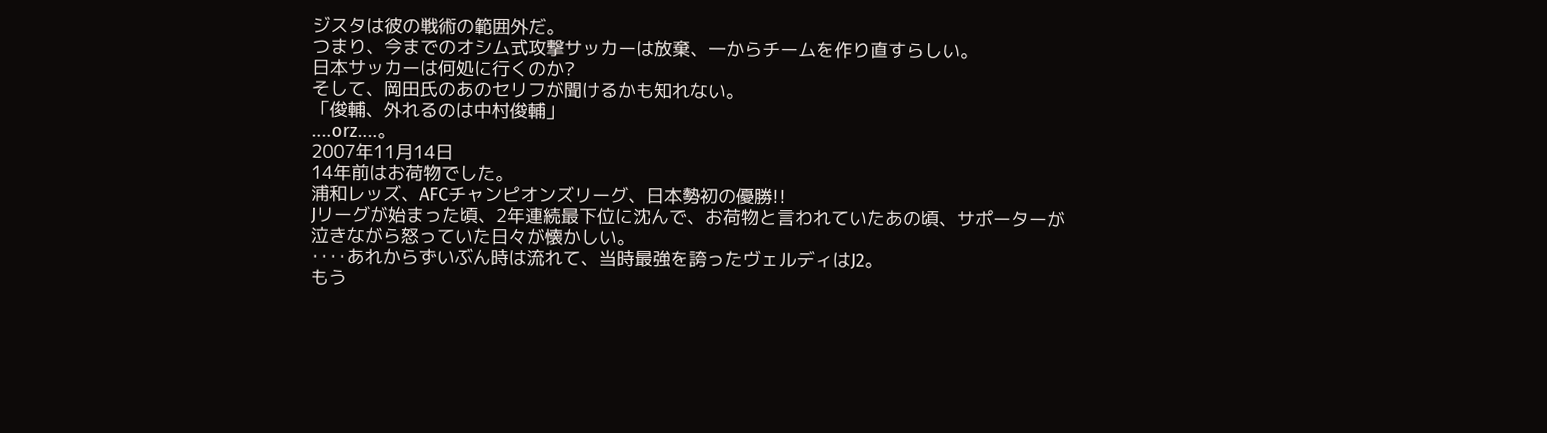ジスタは彼の戦術の範囲外だ。
つまり、今までのオシム式攻撃サッカーは放棄、一からチームを作り直すらしい。
日本サッカーは何処に行くのか?
そして、岡田氏のあのセリフが聞けるかも知れない。
「俊輔、外れるのは中村俊輔」
‥‥orz‥‥。
2007年11月14日
14年前はお荷物でした。
浦和レッズ、AFCチャンピオンズリーグ、日本勢初の優勝!!
Jリーグが始まった頃、2年連続最下位に沈んで、お荷物と言われていたあの頃、サポーターが泣きながら怒っていた日々が懐かしい。
‥‥あれからずいぶん時は流れて、当時最強を誇ったヴェルディはJ2。
もう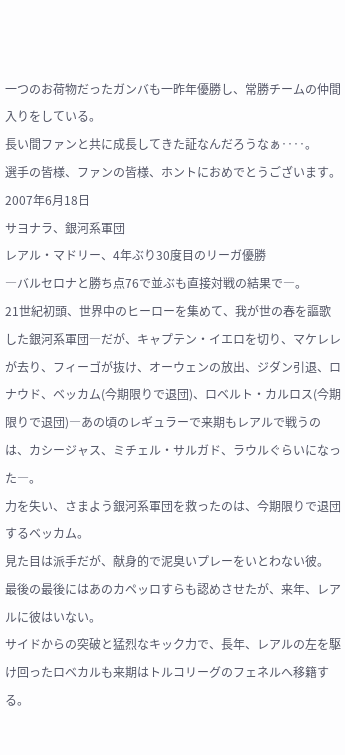一つのお荷物だったガンバも一昨年優勝し、常勝チームの仲間入りをしている。
長い間ファンと共に成長してきた証なんだろうなぁ‥‥。
選手の皆様、ファンの皆様、ホントにおめでとうございます。
2007年6月18日
サヨナラ、銀河系軍団
レアル・マドリー、4年ぶり30度目のリーガ優勝
―バルセロナと勝ち点76で並ぶも直接対戦の結果で―。
21世紀初頭、世界中のヒーローを集めて、我が世の春を謳歌した銀河系軍団―だが、キャプテン・イエロを切り、マケレレが去り、フィーゴが抜け、オーウェンの放出、ジダン引退、ロナウド、ベッカム(今期限りで退団)、ロベルト・カルロス(今期限りで退団)―あの頃のレギュラーで来期もレアルで戦うのは、カシージャス、ミチェル・サルガド、ラウルぐらいになった―。
力を失い、さまよう銀河系軍団を救ったのは、今期限りで退団するベッカム。
見た目は派手だが、献身的で泥臭いプレーをいとわない彼。
最後の最後にはあのカペッロすらも認めさせたが、来年、レアルに彼はいない。
サイドからの突破と猛烈なキック力で、長年、レアルの左を駆け回ったロベカルも来期はトルコリーグのフェネルへ移籍する。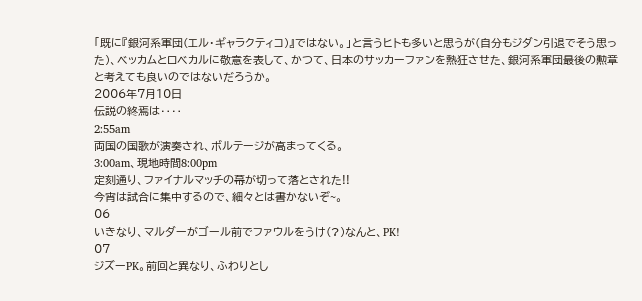「既に『銀河系軍団(エル・ギャラクティコ)』ではない。」と言うヒトも多いと思うが(自分もジダン引退でそう思った)、ベッカムとロベカルに敬意を表して、かつて、日本のサッカーファンを熱狂させた、銀河系軍団最後の勲章と考えても良いのではないだろうか。
2006年7月10日
伝説の終焉は‥‥
2:55am
両国の国歌が演奏され、ボルテージが高まってくる。
3:00am、現地時間8:00pm
定刻通り、ファイナルマッチの幕が切って落とされた!!
今宵は試合に集中するので、細々とは書かないぞ~。
06
いきなり、マルダーがゴール前でファウルをうけ(?)なんと、PK!
07
ジズーPK。前回と異なり、ふわりとし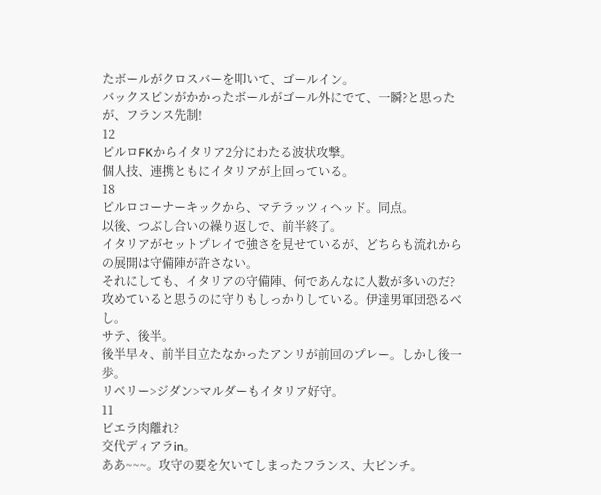たボールがクロスバーを叩いて、ゴールイン。
バックスピンがかかったボールがゴール外にでて、一瞬?と思ったが、フランス先制!
12
ピルロFKからイタリア2分にわたる波状攻撃。
個人技、連携ともにイタリアが上回っている。
18
ピルロコーナーキックから、マテラッツィヘッド。同点。
以後、つぶし合いの繰り返しで、前半終了。
イタリアがセットプレイで強さを見せているが、どちらも流れからの展開は守備陣が許さない。
それにしても、イタリアの守備陣、何であんなに人数が多いのだ?
攻めていると思うのに守りもしっかりしている。伊達男軍団恐るべし。
サテ、後半。
後半早々、前半目立たなかったアンリが前回のプレー。しかし後一歩。
リベリー>ジダン>マルダーもイタリア好守。
11
ビエラ肉離れ?
交代ディアラin。
ああ~~~。攻守の要を欠いてしまったフランス、大ピンチ。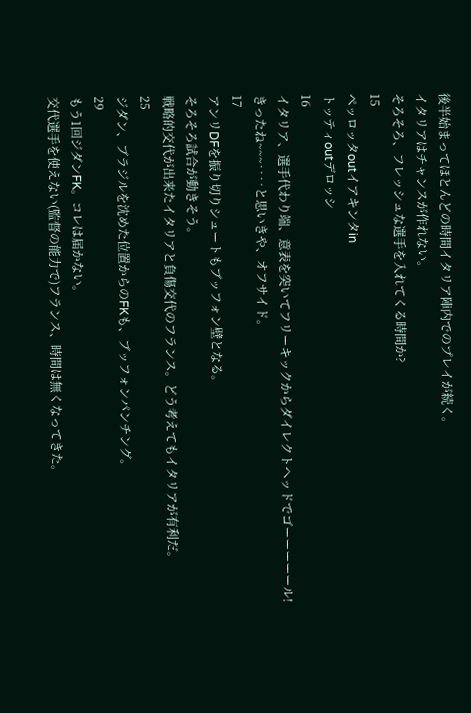後半始まってほとんどの時間イタリア陣内でのプレイが続く。
イタリアはチャンスが作れない。
そろそろ、フレッシュな選手を入れてくる時間か?
15
ペッロッタoutイアキンタin
トッティoutデロッシ
16
イタリア、選手代わり端、意表を突いてフリーキックからダイレクトヘッドでゴーーーーール!
きったね~~~‥‥と思いきや、オフサイド。
17
アンリDFを振り切りシュートもブッフォン壁となる。
そろそろ試合が動きそう。
戦略的交代が出来たイタリアと負傷交代のフランス。どう考えてもイタリアが有利だ。
25
ジダン、ブラジルを沈めた位置からのFKも、ブッフォンパンチング。
29
もう1回ジダンFK。コレは届かない。
交代選手を使えない(監督の能力で)フランス、時間は無くなってきた。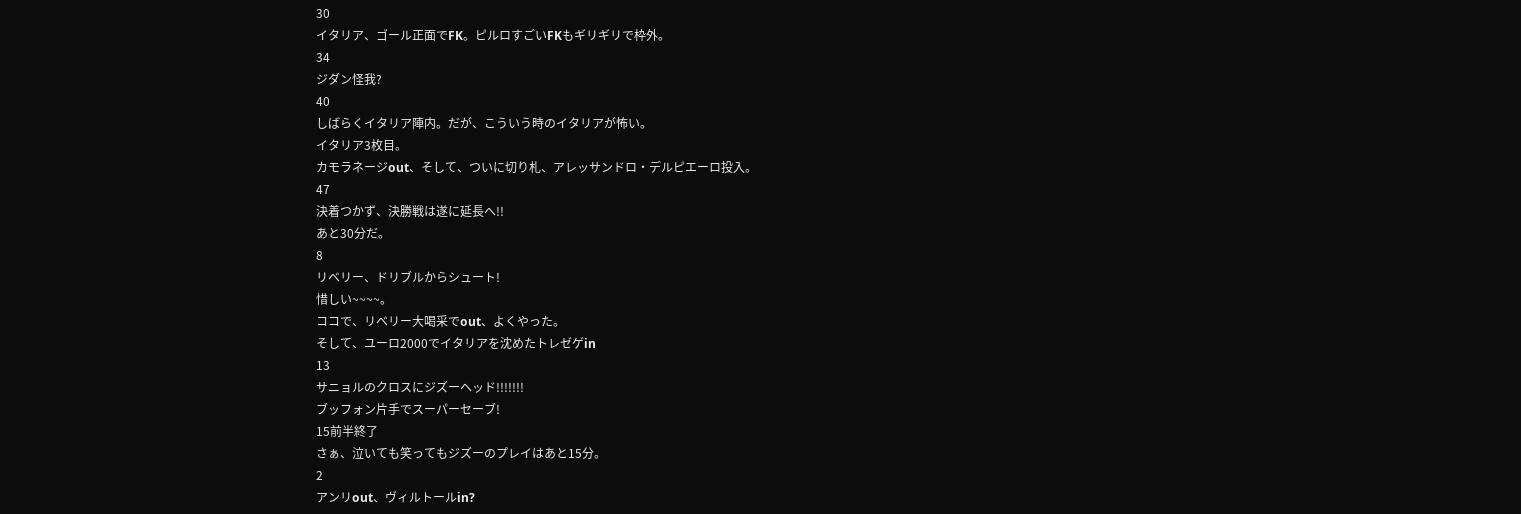30
イタリア、ゴール正面でFK。ピルロすごいFKもギリギリで枠外。
34
ジダン怪我?
40
しばらくイタリア陣内。だが、こういう時のイタリアが怖い。
イタリア3枚目。
カモラネージout、そして、ついに切り札、アレッサンドロ・デルピエーロ投入。
47
決着つかず、決勝戦は遂に延長へ!!
あと30分だ。
8
リベリー、ドリブルからシュート!
惜しい~~~~。
ココで、リベリー大喝采でout、よくやった。
そして、ユーロ2000でイタリアを沈めたトレゼゲin
13
サニョルのクロスにジズーヘッド!!!!!!!
ブッフォン片手でスーパーセーブ!
15前半終了
さぁ、泣いても笑ってもジズーのプレイはあと15分。
2
アンリout、ヴィルトールin?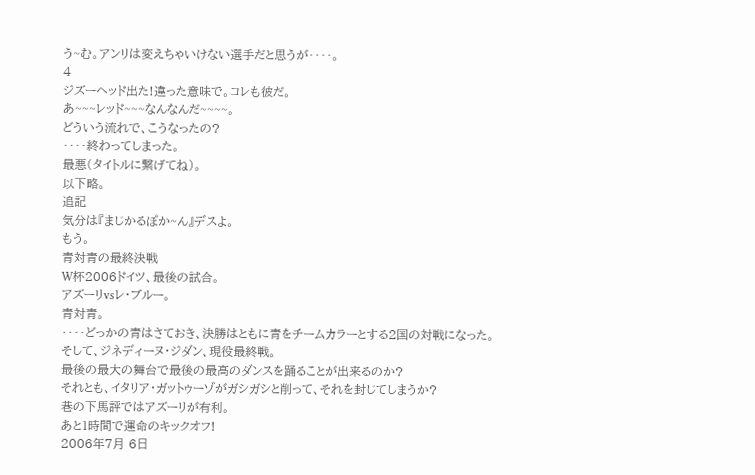う~む。アンリは変えちゃいけない選手だと思うが‥‥。
4
ジズーヘッド出た!違った意味で。コレも彼だ。
あ~~~レッド~~~なんなんだ~~~~。
どういう流れで、こうなったの?
‥‥終わってしまった。
最悪(タイトルに繋げてね)。
以下略。
追記
気分は『まじかるぽか~ん』デスよ。
もう。
青対青の最終決戦
W杯2006ドイツ、最後の試合。
アズーリvsレ・ブルー。
青対青。
‥‥どっかの青はさておき、決勝はともに青をチームカラーとする2国の対戦になった。
そして、ジネディーヌ・ジダン、現役最終戦。
最後の最大の舞台で最後の最高のダンスを踊ることが出来るのか?
それとも、イタリア・ガットゥーゾがガシガシと削って、それを封じてしまうか?
巷の下馬評ではアズーリが有利。
あと1時間で運命のキックオフ!
2006年7月 6日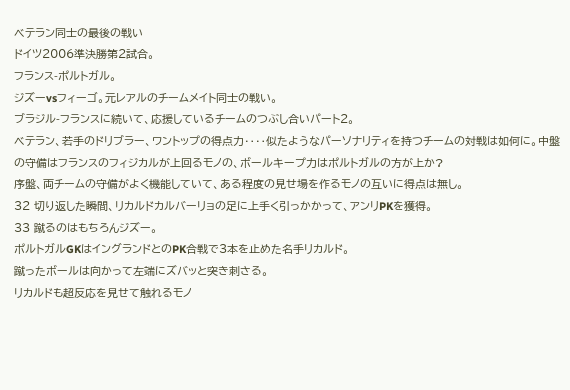ベテラン同士の最後の戦い
ドイツ2006準決勝第2試合。
フランス-ポルトガル。
ジズーvsフィーゴ。元レアルのチームメイト同士の戦い。
ブラジル-フランスに続いて、応援しているチームのつぶし合いパート2。
ベテラン、若手のドリブラー、ワントップの得点力‥‥似たようなパーソナリティを持つチームの対戦は如何に。中盤の守備はフランスのフィジカルが上回るモノの、ボールキープ力はポルトガルの方が上か?
序盤、両チームの守備がよく機能していて、ある程度の見せ場を作るモノの互いに得点は無し。
32 切り返した瞬間、リカルドカルバーリョの足に上手く引っかかって、アンリPKを獲得。
33 蹴るのはもちろんジズー。
ポルトガルGKはイングランドとのPK合戦で3本を止めた名手リカルド。
蹴ったボールは向かって左端にズバッと突き刺さる。
リカルドも超反応を見せて触れるモノ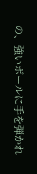の、強いボールに手を弾かれ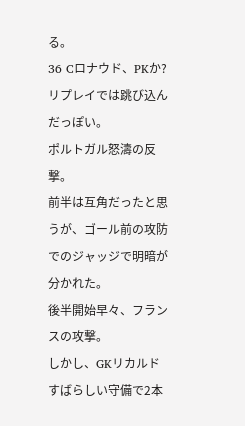る。
36 Cロナウド、PKか?リプレイでは跳び込んだっぽい。
ポルトガル怒濤の反撃。
前半は互角だったと思うが、ゴール前の攻防でのジャッジで明暗が分かれた。
後半開始早々、フランスの攻撃。
しかし、GKリカルドすばらしい守備で2本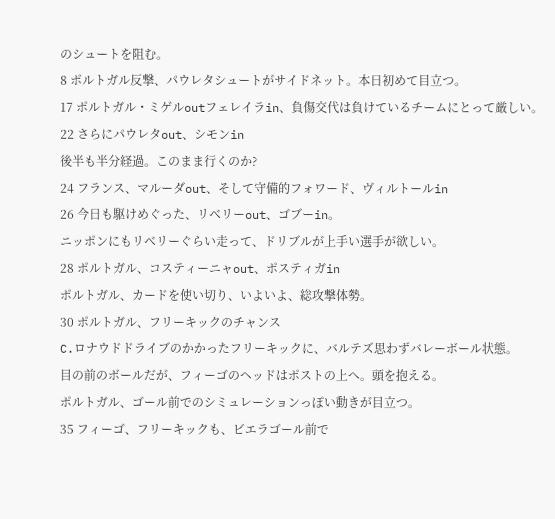のシュートを阻む。
8 ポルトガル反撃、パウレタシュートがサイドネット。本日初めて目立つ。
17 ポルトガル・ミゲルoutフェレイラin、負傷交代は負けているチームにとって厳しい。
22 さらにパウレタout、シモンin
後半も半分経過。このまま行くのか?
24 フランス、マルーダout、そして守備的フォワード、ヴィルトールin
26 今日も駆けめぐった、リベリーout、ゴブーin。
ニッポンにもリベリーぐらい走って、ドリブルが上手い選手が欲しい。
28 ポルトガル、コスティーニャout、ポスティガin
ポルトガル、カードを使い切り、いよいよ、総攻撃体勢。
30 ポルトガル、フリーキックのチャンス
C.ロナウドドライブのかかったフリーキックに、バルテズ思わずバレーボール状態。
目の前のボールだが、フィーゴのヘッドはポストの上へ。頭を抱える。
ポルトガル、ゴール前でのシミュレーションっぽい動きが目立つ。
35 フィーゴ、フリーキックも、ビエラゴール前で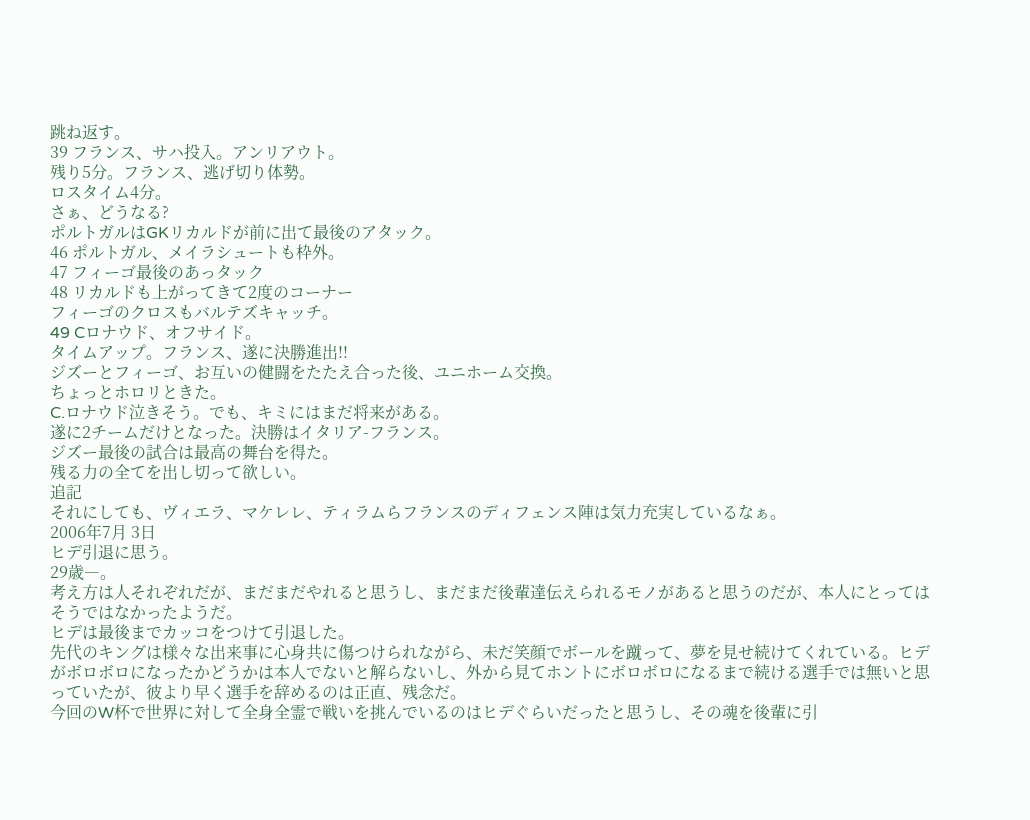跳ね返す。
39 フランス、サハ投入。アンリアウト。
残り5分。フランス、逃げ切り体勢。
ロスタイム4分。
さぁ、どうなる?
ポルトガルはGKリカルドが前に出て最後のアタック。
46 ポルトガル、メイラシュートも枠外。
47 フィーゴ最後のあっタック
48 リカルドも上がってきて2度のコーナー
フィーゴのクロスもバルテズキャッチ。
49 Cロナウド、オフサイド。
タイムアップ。フランス、遂に決勝進出!!
ジズーとフィーゴ、お互いの健闘をたたえ合った後、ユニホーム交換。
ちょっとホロリときた。
C.ロナウド泣きそう。でも、キミにはまだ将来がある。
遂に2チームだけとなった。決勝はイタリア-フランス。
ジズー最後の試合は最高の舞台を得た。
残る力の全てを出し切って欲しい。
追記
それにしても、ヴィエラ、マケレレ、ティラムらフランスのディフェンス陣は気力充実しているなぁ。
2006年7月 3日
ヒデ引退に思う。
29歳―。
考え方は人それぞれだが、まだまだやれると思うし、まだまだ後輩達伝えられるモノがあると思うのだが、本人にとってはそうではなかったようだ。
ヒデは最後までカッコをつけて引退した。
先代のキングは様々な出来事に心身共に傷つけられながら、未だ笑顔でボールを蹴って、夢を見せ続けてくれている。ヒデがボロボロになったかどうかは本人でないと解らないし、外から見てホントにボロボロになるまで続ける選手では無いと思っていたが、彼より早く選手を辞めるのは正直、残念だ。
今回のW杯で世界に対して全身全霊で戦いを挑んでいるのはヒデぐらいだったと思うし、その魂を後輩に引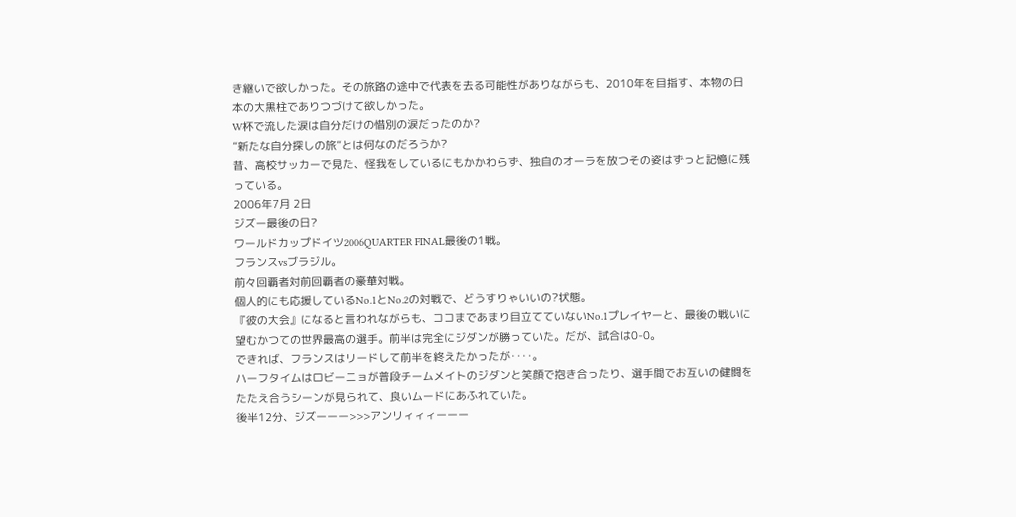き継いで欲しかった。その旅路の途中で代表を去る可能性がありながらも、2010年を目指す、本物の日本の大黒柱でありつづけて欲しかった。
W杯で流した涙は自分だけの惜別の涙だったのか?
”新たな自分探しの旅”とは何なのだろうか?
昔、高校サッカーで見た、怪我をしているにもかかわらず、独自のオーラを放つその姿はずっと記憶に残っている。
2006年7月 2日
ジズー最後の日?
ワールドカップドイツ2006QUARTER FINAL最後の1戦。
フランスvsブラジル。
前々回覇者対前回覇者の豪華対戦。
個人的にも応援しているNo.1とNo.2の対戦で、どうすりゃいいの?状態。
『彼の大会』になると言われながらも、ココまであまり目立てていないNo.1プレイヤーと、最後の戦いに望むかつての世界最高の選手。前半は完全にジダンが勝っていた。だが、試合は0-0。
できれば、フランスはリードして前半を終えたかったが‥‥。
ハーフタイムはロビーニョが普段チームメイトのジダンと笑顔で抱き合ったり、選手間でお互いの健闘をたたえ合うシーンが見られて、良いムードにあふれていた。
後半12分、ジズーーー>>>アンリィィィーーー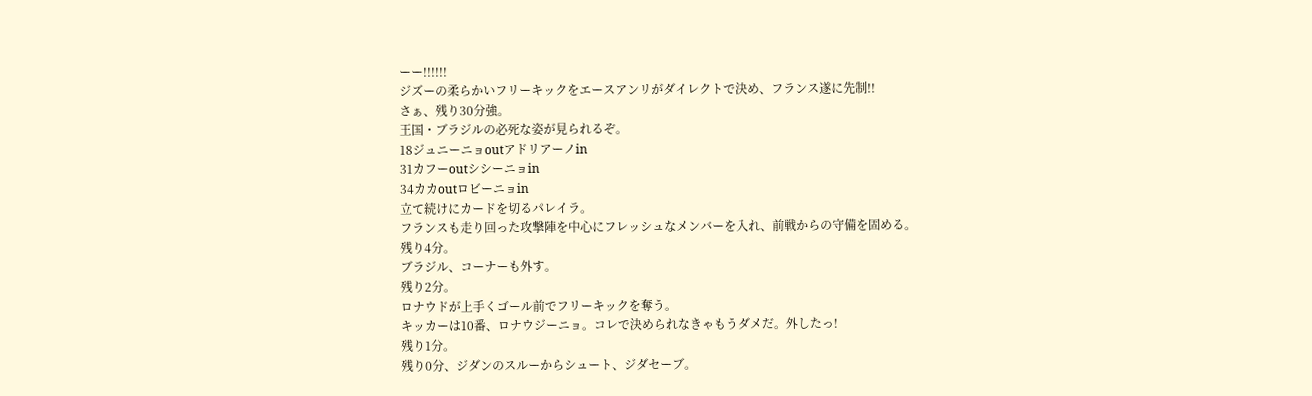ーー!!!!!!
ジズーの柔らかいフリーキックをエースアンリがダイレクトで決め、フランス遂に先制!!
さぁ、残り30分強。
王国・ブラジルの必死な姿が見られるぞ。
18ジュニーニョoutアドリアーノin
31カフーoutシシーニョin
34カカoutロビーニョin
立て続けにカードを切るパレイラ。
フランスも走り回った攻撃陣を中心にフレッシュなメンバーを入れ、前戦からの守備を固める。
残り4分。
ブラジル、コーナーも外す。
残り2分。
ロナウドが上手くゴール前でフリーキックを奪う。
キッカーは10番、ロナウジーニョ。コレで決められなきゃもうダメだ。外したっ!
残り1分。
残り0分、ジダンのスルーからシュート、ジダセーブ。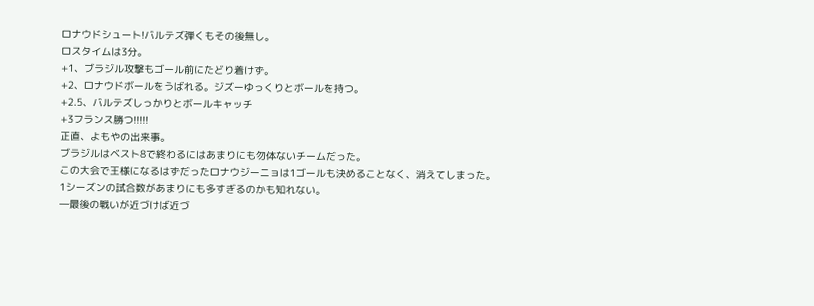ロナウドシュート!バルテズ弾くもその後無し。
ロスタイムは3分。
+1、ブラジル攻撃もゴール前にたどり着けず。
+2、ロナウドボールをうばれる。ジズーゆっくりとボールを持つ。
+2.5、バルテズしっかりとボールキャッチ
+3フランス勝つ!!!!!
正直、よもやの出来事。
ブラジルはベスト8で終わるにはあまりにも勿体ないチームだった。
この大会で王様になるはずだったロナウジーニョは1ゴールも決めることなく、消えてしまった。
1シーズンの試合数があまりにも多すぎるのかも知れない。
―最後の戦いが近づけば近づ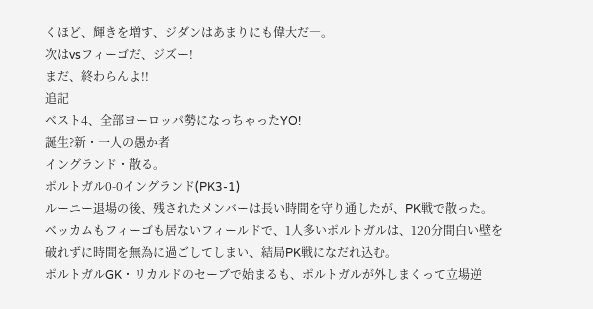くほど、輝きを増す、ジダンはあまりにも偉大だ―。
次はvsフィーゴだ、ジズー!
まだ、終わらんよ!!
追記
ベスト4、全部ヨーロッパ勢になっちゃったYO!
誕生?新・一人の愚か者
イングランド・散る。
ポルトガル0-0イングランド(PK3-1)
ルーニー退場の後、残されたメンバーは長い時間を守り通したが、PK戦で散った。
ベッカムもフィーゴも居ないフィールドで、1人多いポルトガルは、120分間白い壁を破れずに時間を無為に過ごしてしまい、結局PK戦になだれ込む。
ポルトガルGK・リカルドのセーブで始まるも、ポルトガルが外しまくって立場逆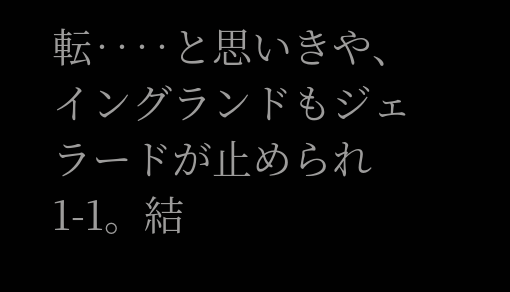転‥‥と思いきや、イングランドもジェラードが止められ1-1。結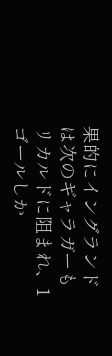果的にイングランドは次のギャラガーもリカルドに阻まれ、1ゴールしか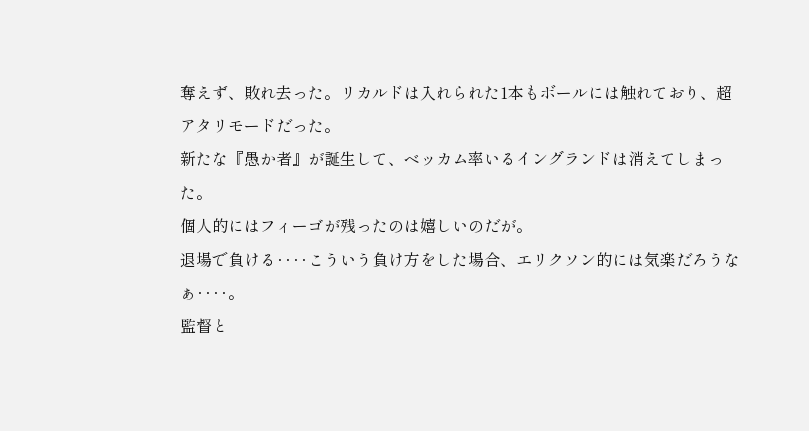奪えず、敗れ去った。リカルドは入れられた1本もボールには触れており、超アタリモードだった。
新たな『愚か者』が誕生して、ベッカム率いるイングランドは消えてしまった。
個人的にはフィーゴが残ったのは嬉しいのだが。
退場で負ける‥‥こういう負け方をした場合、エリクソン的には気楽だろうなぁ‥‥。
監督と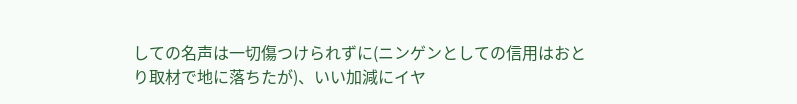しての名声は一切傷つけられずに(ニンゲンとしての信用はおとり取材で地に落ちたが)、いい加減にイヤ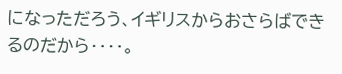になっただろう、イギリスからおさらばできるのだから‥‥。